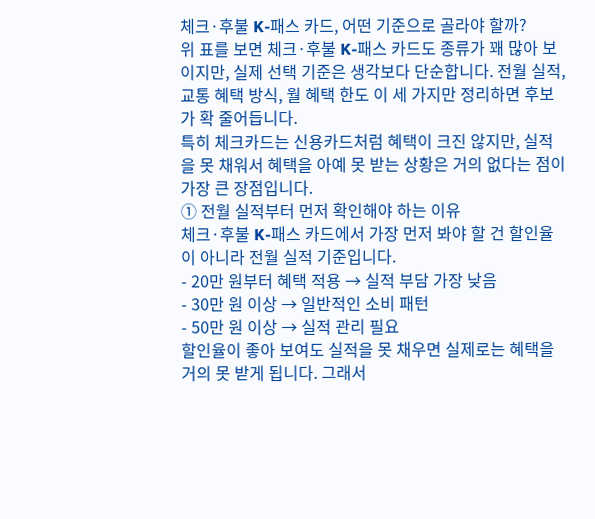체크·후불 K-패스 카드, 어떤 기준으로 골라야 할까?
위 표를 보면 체크·후불 K-패스 카드도 종류가 꽤 많아 보이지만, 실제 선택 기준은 생각보다 단순합니다. 전월 실적, 교통 혜택 방식, 월 혜택 한도 이 세 가지만 정리하면 후보가 확 줄어듭니다.
특히 체크카드는 신용카드처럼 혜택이 크진 않지만, 실적을 못 채워서 혜택을 아예 못 받는 상황은 거의 없다는 점이 가장 큰 장점입니다.
① 전월 실적부터 먼저 확인해야 하는 이유
체크·후불 K-패스 카드에서 가장 먼저 봐야 할 건 할인율이 아니라 전월 실적 기준입니다.
- 20만 원부터 혜택 적용 → 실적 부담 가장 낮음
- 30만 원 이상 → 일반적인 소비 패턴
- 50만 원 이상 → 실적 관리 필요
할인율이 좋아 보여도 실적을 못 채우면 실제로는 혜택을 거의 못 받게 됩니다. 그래서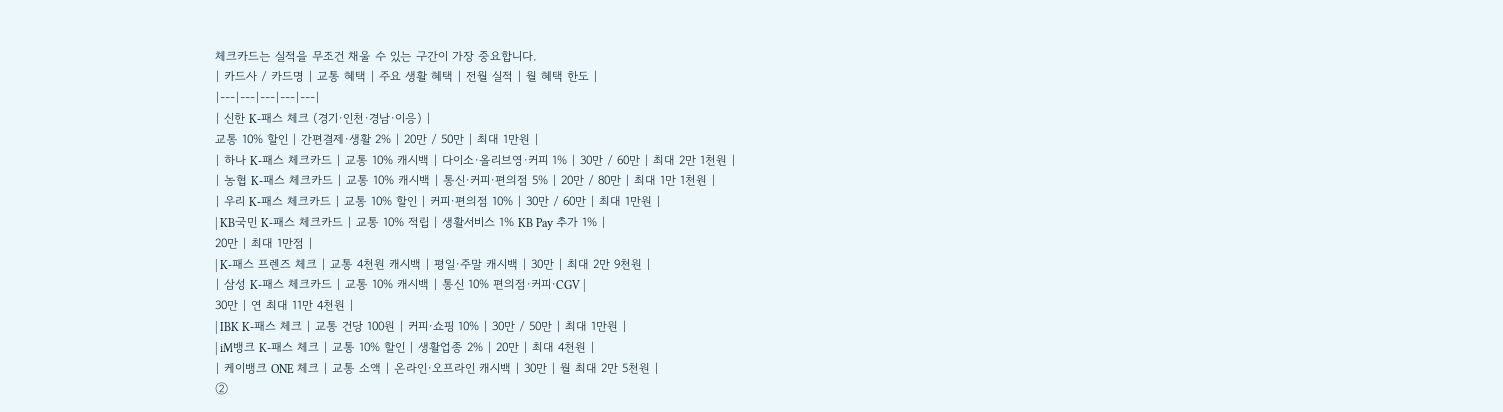체크카드는 실적을 무조건 채울 수 있는 구간이 가장 중요합니다.
| 카드사 / 카드명 | 교통 혜택 | 주요 생활 혜택 | 전월 실적 | 월 혜택 한도 |
|---|---|---|---|---|
| 신한 K-패스 체크 (경기·인천·경남·이응) |
교통 10% 할인 | 간편결제·생활 2% | 20만 / 50만 | 최대 1만원 |
| 하나 K-패스 체크카드 | 교통 10% 캐시백 | 다이소·올리브영·커피 1% | 30만 / 60만 | 최대 2만 1천원 |
| 농협 K-패스 체크카드 | 교통 10% 캐시백 | 통신·커피·편의점 5% | 20만 / 80만 | 최대 1만 1천원 |
| 우리 K-패스 체크카드 | 교통 10% 할인 | 커피·편의점 10% | 30만 / 60만 | 최대 1만원 |
| KB국민 K-패스 체크카드 | 교통 10% 적립 | 생활서비스 1% KB Pay 추가 1% |
20만 | 최대 1만점 |
| K-패스 프렌즈 체크 | 교통 4천원 캐시백 | 평일·주말 캐시백 | 30만 | 최대 2만 9천원 |
| 삼성 K-패스 체크카드 | 교통 10% 캐시백 | 통신 10% 편의점·커피·CGV |
30만 | 연 최대 11만 4천원 |
| IBK K-패스 체크 | 교통 건당 100원 | 커피·쇼핑 10% | 30만 / 50만 | 최대 1만원 |
| iM뱅크 K-패스 체크 | 교통 10% 할인 | 생활업종 2% | 20만 | 최대 4천원 |
| 케이뱅크 ONE 체크 | 교통 소액 | 온라인·오프라인 캐시백 | 30만 | 월 최대 2만 5천원 |
②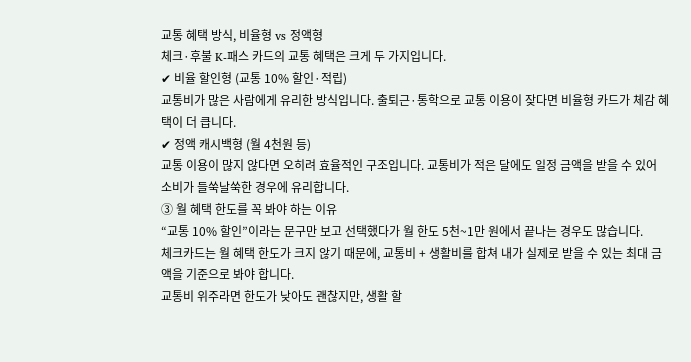교통 혜택 방식, 비율형 vs 정액형
체크·후불 K-패스 카드의 교통 혜택은 크게 두 가지입니다.
✔ 비율 할인형 (교통 10% 할인·적립)
교통비가 많은 사람에게 유리한 방식입니다. 출퇴근·통학으로 교통 이용이 잦다면 비율형 카드가 체감 혜택이 더 큽니다.
✔ 정액 캐시백형 (월 4천원 등)
교통 이용이 많지 않다면 오히려 효율적인 구조입니다. 교통비가 적은 달에도 일정 금액을 받을 수 있어 소비가 들쑥날쑥한 경우에 유리합니다.
③ 월 혜택 한도를 꼭 봐야 하는 이유
“교통 10% 할인”이라는 문구만 보고 선택했다가 월 한도 5천~1만 원에서 끝나는 경우도 많습니다.
체크카드는 월 혜택 한도가 크지 않기 때문에, 교통비 + 생활비를 합쳐 내가 실제로 받을 수 있는 최대 금액을 기준으로 봐야 합니다.
교통비 위주라면 한도가 낮아도 괜찮지만, 생활 할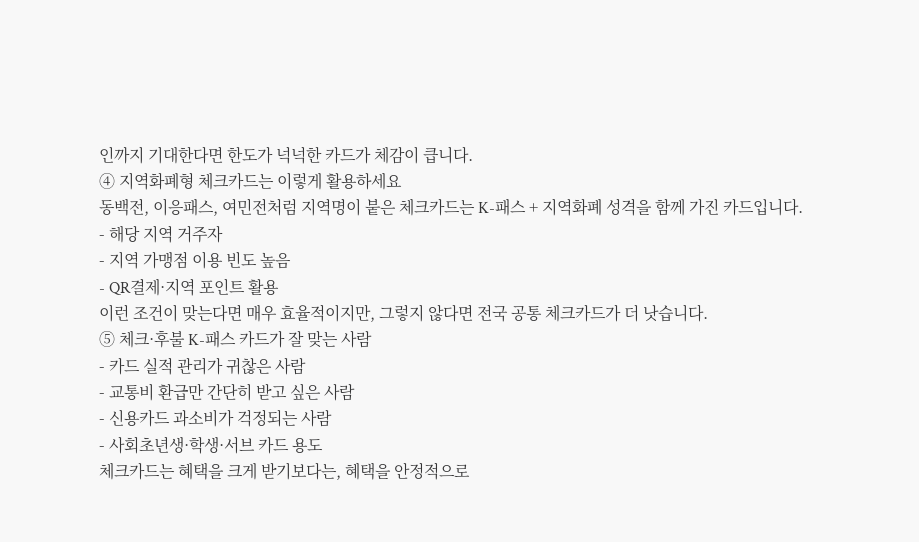인까지 기대한다면 한도가 넉넉한 카드가 체감이 큽니다.
④ 지역화폐형 체크카드는 이렇게 활용하세요
동백전, 이응패스, 여민전처럼 지역명이 붙은 체크카드는 K-패스 + 지역화폐 성격을 함께 가진 카드입니다.
- 해당 지역 거주자
- 지역 가맹점 이용 빈도 높음
- QR결제·지역 포인트 활용
이런 조건이 맞는다면 매우 효율적이지만, 그렇지 않다면 전국 공통 체크카드가 더 낫습니다.
⑤ 체크·후불 K-패스 카드가 잘 맞는 사람
- 카드 실적 관리가 귀찮은 사람
- 교통비 환급만 간단히 받고 싶은 사람
- 신용카드 과소비가 걱정되는 사람
- 사회초년생·학생·서브 카드 용도
체크카드는 혜택을 크게 받기보다는, 혜택을 안정적으로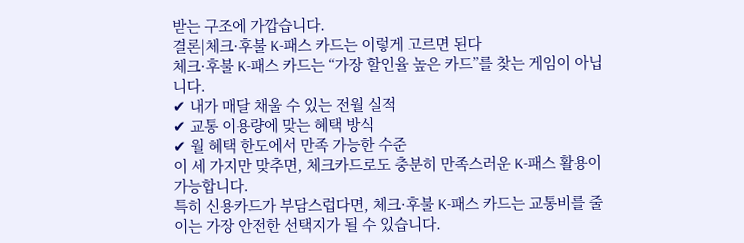받는 구조에 가깝습니다.
결론|체크·후불 K-패스 카드는 이렇게 고르면 된다
체크·후불 K-패스 카드는 “가장 할인율 높은 카드”를 찾는 게임이 아닙니다.
✔ 내가 매달 채울 수 있는 전월 실적
✔ 교통 이용량에 맞는 혜택 방식
✔ 월 혜택 한도에서 만족 가능한 수준
이 세 가지만 맞추면, 체크카드로도 충분히 만족스러운 K-패스 활용이 가능합니다.
특히 신용카드가 부담스럽다면, 체크·후불 K-패스 카드는 교통비를 줄이는 가장 안전한 선택지가 될 수 있습니다.